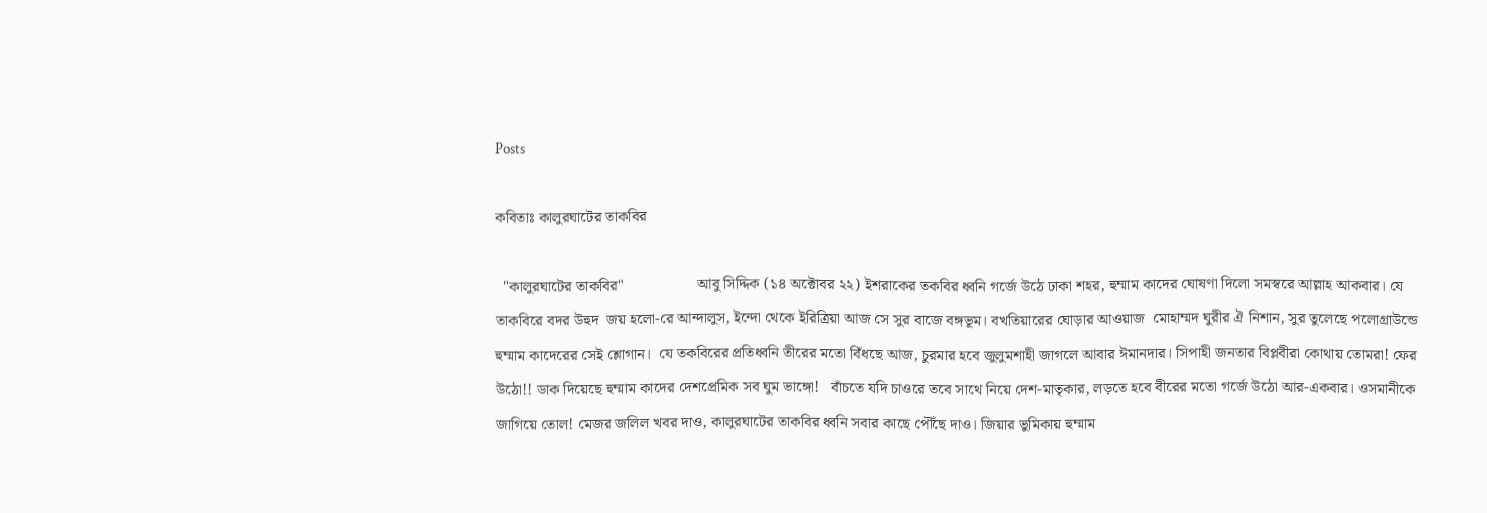Posts

কবিতাঃ কালুরঘাটের তাকবির

  "কালুরঘাটের তাকবির"                   আবু সিদ্দিক (১৪ অক্টোবর ২২) ইশরাকের তকবির ধ্বনি গর্জে উঠে ঢাকা শহর, হুম্মাম কাদের ঘোষণা দিলো সমস্বরে আল্লাহ আকবার। যে তাকবিরে বদর উহুদ  জয় হলো-রে আন্দালুস, ইন্দো থেকে ইরিত্রিয়া আজ সে সুর বাজে বঙ্গভূম। বখতিয়ারের ঘোড়ার আওয়াজ  মোহাম্মদ ঘুরীর ঐ নিশান, সুর তুলেছে পলোগ্রাউন্ডে হুম্মাম কাদেরের সেই শ্লোগান।  যে তকবিরের প্রতিধ্বনি তীরের মতো বিঁধছে আজ, চুরমার হবে জুলুমশাহী জাগলে আবার ঈমানদার। সিপাহী জনতার বিপ্লবীরা কোথায় তোমরা! ফের উঠো!! ডাক দিয়েছে হুম্মাম কাদের দেশপ্রেমিক সব ঘুম ভাঙ্গো!   বাঁচতে যদি চাওরে তবে সাথে নিয়ে দেশ-মাতৃকার, লড়তে হবে বীরের মতো গর্জে উঠো আর-একবার। ওসমানীকে জাগিয়ে তোল! মেজর জলিল খবর দাও, কালুরঘাটের তাকবির ধ্বনি সবার কাছে পৌঁছে দাও। জিয়ার ভুমিকায় হুম্মাম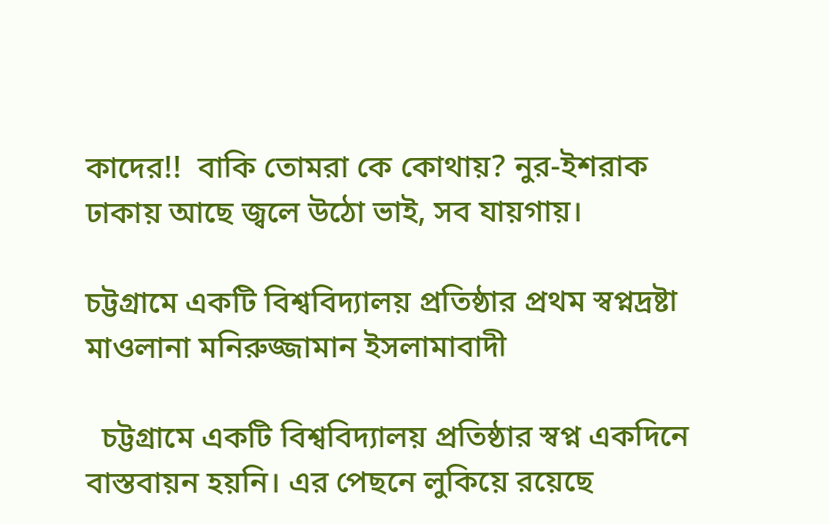কাদের!!  বাকি তোমরা কে কোথায়? নুর-ইশরাক ঢাকায় আছে জ্বলে উঠো ভাই, সব যায়গায়।

চট্টগ্রামে একটি বিশ্ববিদ্যালয় প্রতিষ্ঠার প্রথম স্বপ্নদ্রষ্টা মাওলানা মনিরুজ্জামান ইসলামাবাদী

  চট্টগ্রামে একটি বিশ্ববিদ্যালয় প্রতিষ্ঠার স্বপ্ন একদিনে বাস্তবায়ন হয়নি। এর পেছনে লুকিয়ে রয়েছে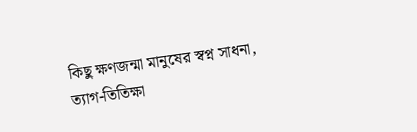কিছু ক্ষণজন্মা মানুষের স্বপ্ন সাধনা, ত্যাগ-তিতিক্ষা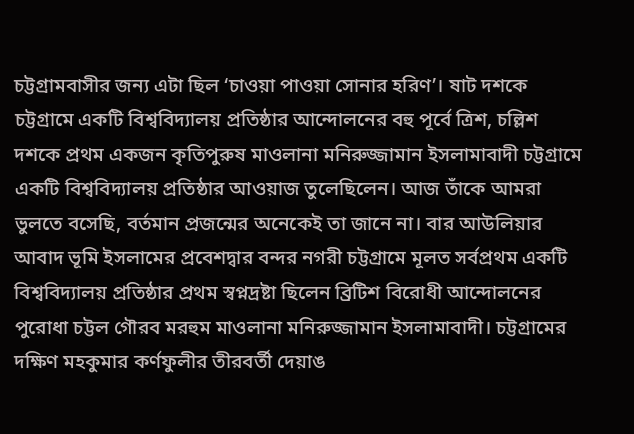চট্টগ্রামবাসীর জন্য এটা ছিল ‘চাওয়া পাওয়া সোনার হরিণ’। ষাট দশকে চট্টগ্রামে একটি বিশ্ববিদ্যালয় প্রতিষ্ঠার আন্দোলনের বহু পূর্বে ত্রিশ, চল্লিশ দশকে প্রথম একজন কৃতিপুরুষ মাওলানা মনিরুজ্জামান ইসলামাবাদী চট্টগ্রামে একটি বিশ্ববিদ্যালয় প্রতিষ্ঠার আওয়াজ তুলেছিলেন। আজ তাঁকে আমরা ভুলতে বসেছি, বর্তমান প্রজন্মের অনেকেই তা জানে না। বার আউলিয়ার আবাদ ভূমি ইসলামের প্রবেশদ্বার বন্দর নগরী চট্টগ্রামে মূলত সর্বপ্রথম একটি বিশ্ববিদ্যালয় প্রতিষ্ঠার প্রথম স্বপ্নদ্রষ্টা ছিলেন ব্রিটিশ বিরোধী আন্দোলনের পুরোধা চট্টল গৌরব মরহুম মাওলানা মনিরুজ্জামান ইসলামাবাদী। চট্টগ্রামের দক্ষিণ মহকুমার কর্ণফুলীর তীরবর্তী দেয়াঙ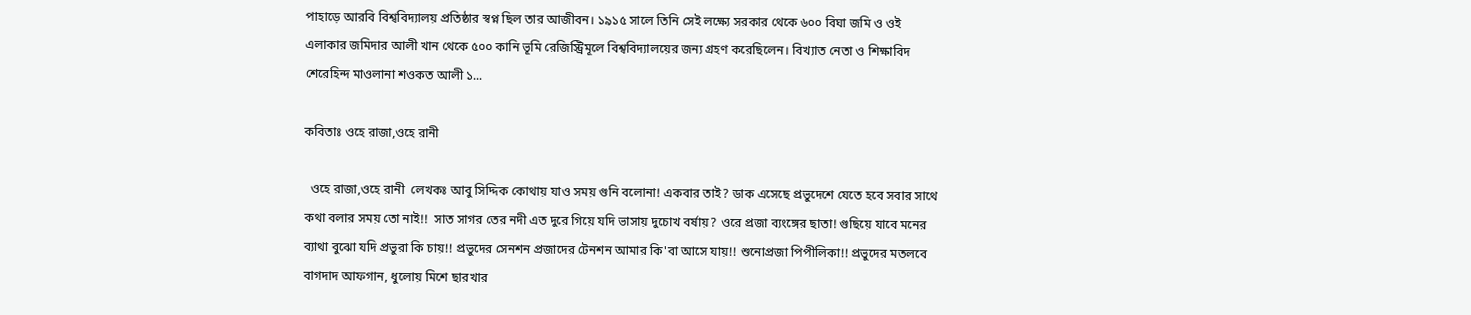পাহাড়ে আরবি বিশ্ববিদ্যালয় প্রতিষ্ঠার স্বপ্ন ছিল তার আজীবন। ১৯১৫ সালে তিনি সেই লক্ষ্যে সরকার থেকে ৬০০ বিঘা জমি ও ওই এলাকার জমিদার আলী খান থেকে ৫০০ কানি ভূমি রেজিস্ট্রিমূলে বিশ্ববিদ্যালয়ের জন্য গ্রহণ করেছিলেন। বিখ্যাত নেতা ও শিক্ষাবিদ শেরেহিন্দ মাওলানা শওকত আলী ১...

কবিতাঃ ওহে রাজা,ওহে রানী

  ওহে রাজা,ওহে রানী  লেখকঃ আবু সিদ্দিক কোথায় যাও সময় গুনি বলোনা! একবার তাই? ডাক এসেছে প্রভুদেশে যেতে হবে সবার সাথে কথা বলার সময় তো নাই!!  সাত সাগর তের নদী এত দুরে গিয়ে যদি ভাসায় দুচোখ বর্ষায়? ওরে প্রজা ব্যংঙ্গের ছাতা! গুছিয়ে যাবে মনের ব্যাথা বুঝো যদি প্রভুরা কি চায়!! প্রভুদের সেনশন প্রজাদের টেনশন আমার কি'বা আসে যায়!! শুনোপ্রজা পিপীলিকা!! প্রভুদের মতলবে বাগদাদ আফগান, ধুলোয় মিশে ছারখার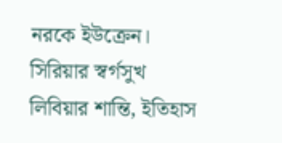নরকে ইউক্রেন। সিরিয়ার স্বর্গসুখ লিবিয়ার শান্তি, ইতিহাস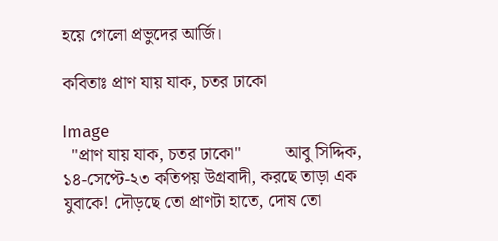হয়ে গেলো প্রভুদের আর্জি।

কবিতাঃ প্রাণ যায় যাক, চতর ঢাকো

Image
  "প্রাণ যায় যাক, চতর ঢাকো"          আবু সিদ্দিক, ১৪-সেপ্টে-২৩ কতিপয় উগ্রবাদী, করছে তাড়া এক যুবাকে! দৌড়ছে তো প্রাণটা হাতে, দোষ তো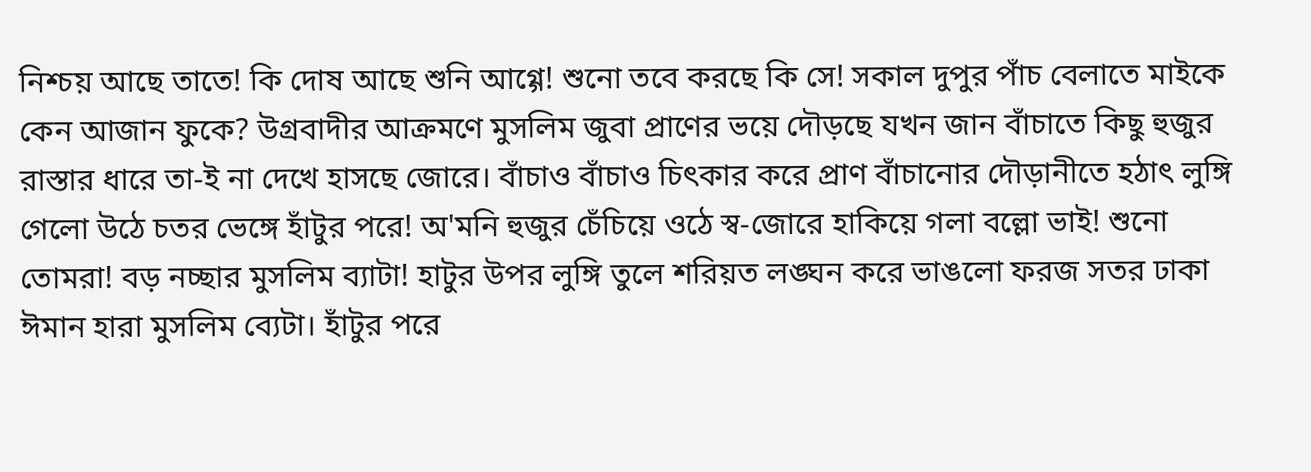নিশ্চয় আছে তাতে! কি দোষ আছে শুনি আগ্গে! শুনো তবে করছে কি সে! সকাল দুপুর পাঁচ বেলাতে মাইকে কেন আজান ফুকে? উগ্রবাদীর আক্রমণে মুসলিম জুবা প্রাণের ভয়ে দৌড়ছে যখন জান বাঁচাতে কিছু হুজুর রাস্তার ধারে তা-ই না দেখে হাসছে জোরে। বাঁচাও বাঁচাও চিৎকার করে প্রাণ বাঁচানোর দৌড়ানীতে হঠাৎ লুঙ্গি গেলো উঠে চতর ভেঙ্গে হাঁটুর পরে! অ'মনি হুজুর চেঁচিয়ে ওঠে স্ব-জোরে হাকিয়ে গলা বল্লো ভাই! শুনো তোমরা! বড় নচ্ছার মুসলিম ব্যাটা! হাটুর উপর লুঙ্গি তুলে শরিয়ত লঙ্ঘন করে ভাঙলো ফরজ সতর ঢাকা ঈমান হারা মুসলিম ব্যেটা। হাঁটুর পরে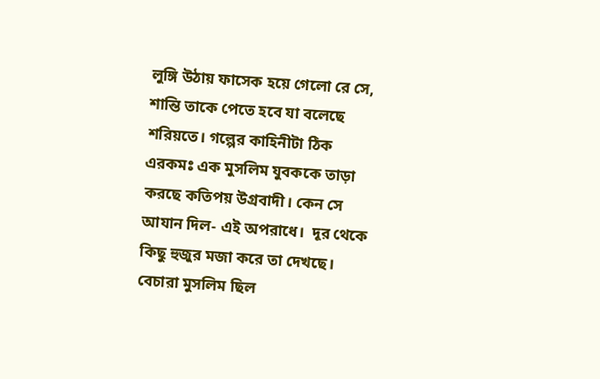লুঙ্গি উঠায় ফাসেক হয়ে গেলো রে সে, শান্তি তাকে পেতে হবে যা বলেছে শরিয়তে। গল্পের কাহিনীটা ঠিক এরকমঃ এক মুসলিম যুবককে তাড়া করছে কতিপয় উগ্রবাদী। কেন সে আযান দিল- এই অপরাধে।  দূর থেকে কিছু হুজুর মজা করে তা দেখছে।  বেচারা মুসলিম ছিল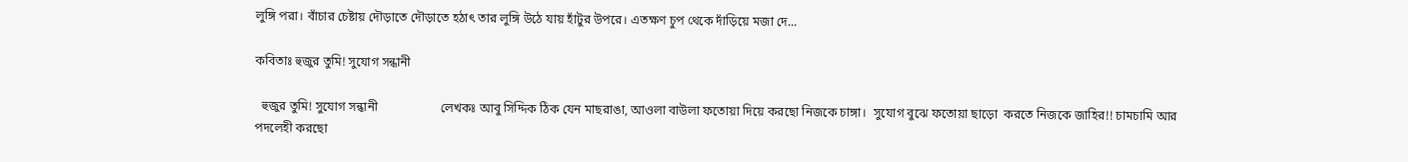লুঙ্গি পরা। বাঁচার চেষ্টায় দৌড়াতে দৌড়াতে হঠাৎ তার লুঙ্গি উঠে যায় হাঁটুর উপরে। এতক্ষণ চুপ থেকে দাঁড়িয়ে মজা দে...

কবিতাঃ হুজুর তুমি! সুযোগ সন্ধানী

  হুজুর তুমি! সুযোগ সন্ধানী                    লেখকঃ আবু সিদ্দিক ঠিক যেন মাছরাঙা, আওলা বাউলা ফতোয়া দিয়ে করছো নিজকে চাঙ্গা।  সুযোগ বুঝে ফতোয়া ছাড়ো  করতে নিজকে জাহির!! চামচামি আর পদলেহী করছো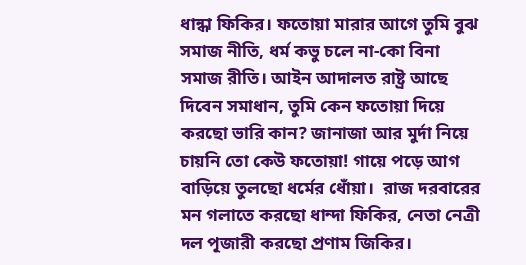ধান্ধা ফিকির। ফতোয়া মারার আগে তুমি বুঝ সমাজ নীতি, ধর্ম কভু চলে না-কো বিনা সমাজ রীতি। আইন আদালত রাষ্ট্র আছে দিবেন সমাধান, তুমি কেন ফতোয়া দিয়ে করছো ভারি কান? জানাজা আর মুর্দা নিয়ে চায়নি তো কেউ ফতোয়া! গায়ে পড়ে আগ বাড়িয়ে তুলছো ধর্মের ধোঁয়া।  রাজ দরবারের মন গলাতে করছো ধান্দা ফিকির, নেতা নেত্রী দল পূজারী করছো প্রণাম জিকির।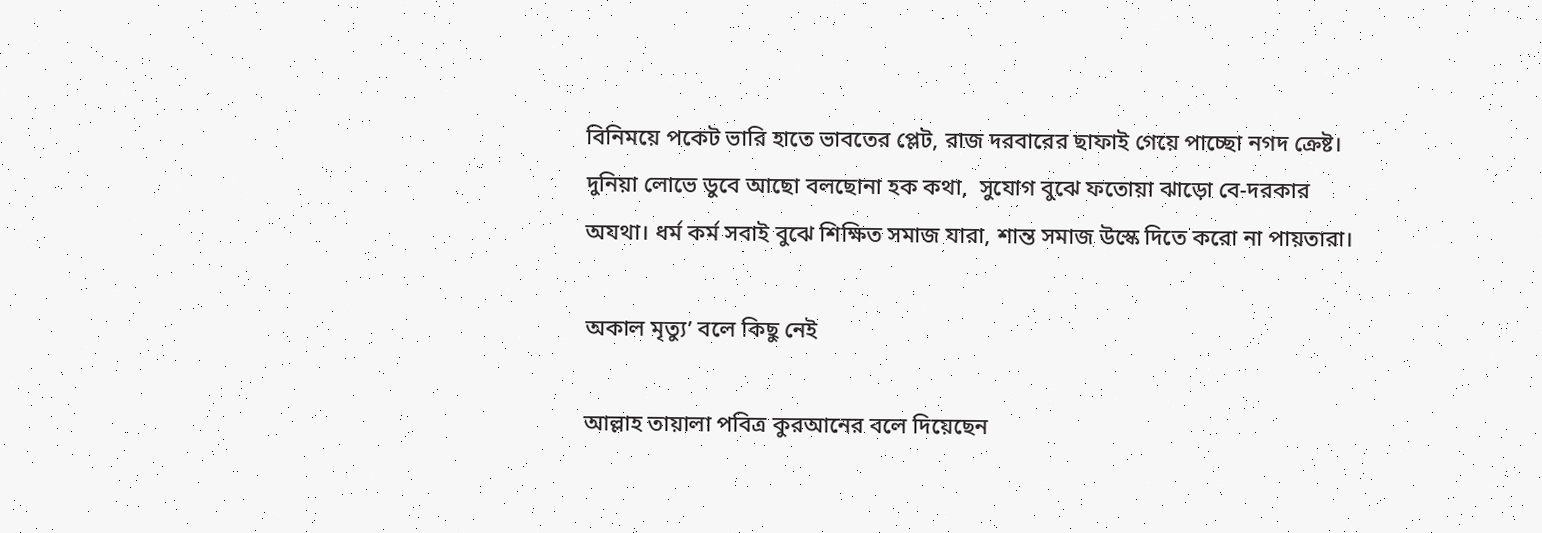বিনিময়ে পকেট ভারি হাতে ভাবতের প্লেট, রাজ দরবারের ছাফাই গেয়ে পাচ্ছো নগদ ক্রেষ্ট।  দুনিয়া লোভে ডুবে আছো বলছোনা হক কথা,  সুযোগ বুঝে ফতোয়া ঝাড়ো বে-দরকার অযথা। ধর্ম কর্ম সবাই বুঝে শিক্ষিত সমাজ যারা, শান্ত সমাজ উস্কে দিতে করো না পায়তারা।

অকাল মৃত্যু’ বলে কিছু নেই

আল্লাহ তায়ালা পবিত্র কুরআনের বলে দিয়েছেন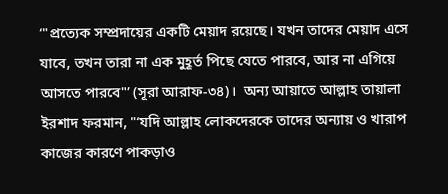‘"প্রত্যেক সম্প্রদায়ের একটি মেয়াদ রয়েছে। যখন তাদের মেয়াদ এসে যাবে, তখন তারা না এক মুহূর্ত পিছে যেতে পারবে, আর না এগিয়ে আসতে পারবে"’ (সূরা আরাফ-৩৪)।  অন্য আয়াতে আল্লাহ তায়ালা ইরশাদ ফরমান, "‘যদি আল্লাহ লোকদেরকে তাদের অন্যায় ও খারাপ কাজের কারণে পাকড়াও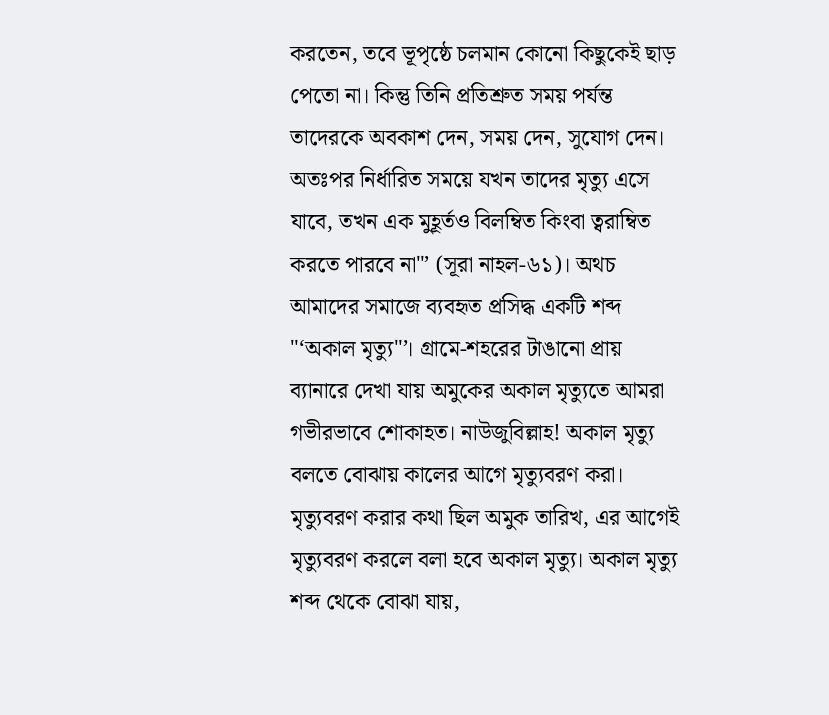করতেন, তবে ভূপৃষ্ঠে চলমান কোনো কিছুকেই ছাড় পেতো না। কিন্তু তিনি প্রতিশ্রুত সময় পর্যন্ত তাদেরকে অবকাশ দেন, সময় দেন, সুযোগ দেন। অতঃপর নির্ধারিত সময়ে যখন তাদের মৃত্যু এসে যাবে, তখন এক মুহূর্তও বিলম্বিত কিংবা ত্বরাম্বিত করতে পারবে না"’ (সূরা নাহল-৬১)। অথচ আমাদের সমাজে ব্যবহৃত প্রসিদ্ধ একটি শব্দ "‘অকাল মৃত্যু"’। গ্রামে-শহরের টাঙানো প্রায় ব্যানারে দেখা যায় অমুকের অকাল মৃত্যুতে আমরা গভীরভাবে শোকাহত। নাউজুবিল্লাহ! অকাল মৃত্যু বলতে বোঝায় কালের আগে মৃত্যুবরণ করা। মৃত্যুবরণ করার কথা ছিল অমুক তারিখ, এর আগেই মৃত্যুবরণ করলে বলা হবে অকাল মৃত্যু। অকাল মৃত্যু শব্দ থেকে বোঝা যায়,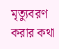মৃত্যুবরণ করার কথা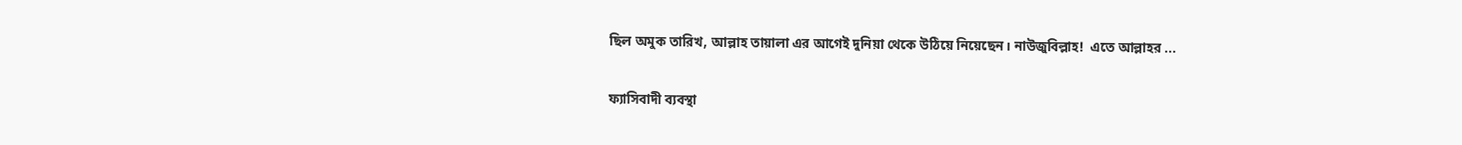ছিল অমুক তারিখ, আল্লাহ তায়ালা এর আগেই দুনিয়া থেকে উঠিয়ে নিয়েছেন। নাউজুবিল্লাহ!  এতে আল্লাহর ...

ফ্যাসিবাদী ব্যবস্থা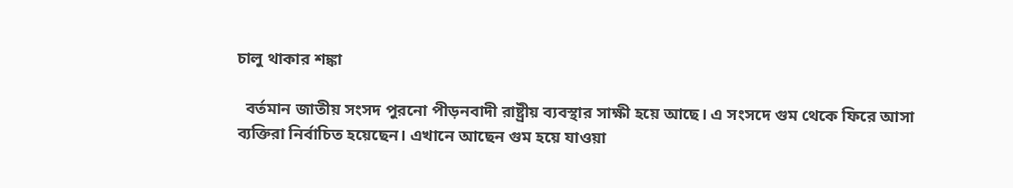চালু থাকার শঙ্কা

  বর্তমান জাতীয় সংসদ পুরনো পীড়নবাদী রাষ্ট্রীয় ব্যবস্থার সাক্ষী হয়ে আছে। এ সংসদে গুম থেকে ফিরে আসা ব্যক্তিরা নির্বাচিত হয়েছেন। এখানে আছেন গুম হয়ে যাওয়া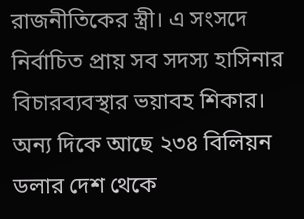রাজনীতিকের স্ত্রী। এ সংসদে নির্বাচিত প্রায় সব সদস্য হাসিনার বিচারব্যবস্থার ভয়াবহ শিকার। অন্য দিকে আছে ২৩৪ বিলিয়ন ডলার দেশ থেকে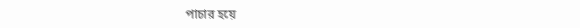পাচার হয়ে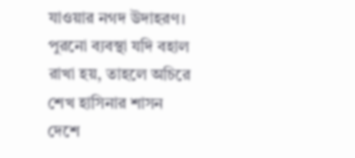যাওয়ার নগদ উদাহরণ। পুরনো ব্যবস্থা যদি বহাল রাখা হয়, তাহলে অচিরে শেখ হাসিনার শাসন দেশে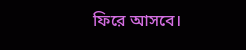ফিরে আসবে।